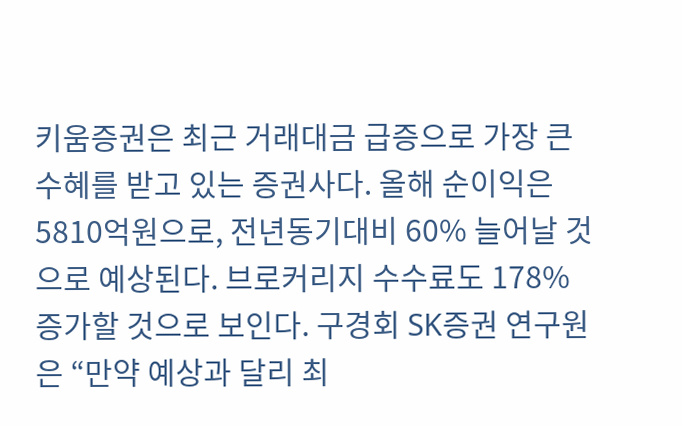키움증권은 최근 거래대금 급증으로 가장 큰 수혜를 받고 있는 증권사다. 올해 순이익은 5810억원으로, 전년동기대비 60% 늘어날 것으로 예상된다. 브로커리지 수수료도 178% 증가할 것으로 보인다. 구경회 SK증권 연구원은 “만약 예상과 달리 최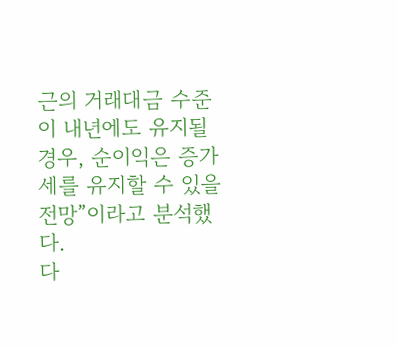근의 거래대금 수준이 내년에도 유지될 경우, 순이익은 증가세를 유지할 수 있을 전망”이라고 분석했다.
다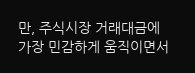만, 주식시장 거래대금에 가장 민감하게 움직이면서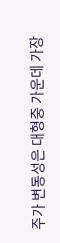주가 변동성은 대형중 가운데 가장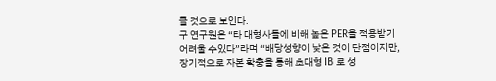클 것으로 보인다.
구 연구원은 “타 대형사들에 비해 높은 PER을 적용받기 어려울 수있다”라며 “배당성향이 낮은 것이 단점이지만, 장기적으로 자본 확충을 통해 초대형 IB 로 성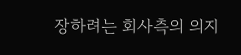장하려는 회사측의 의지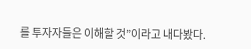를 투자자들은 이해할 것”이라고 내다봤다.